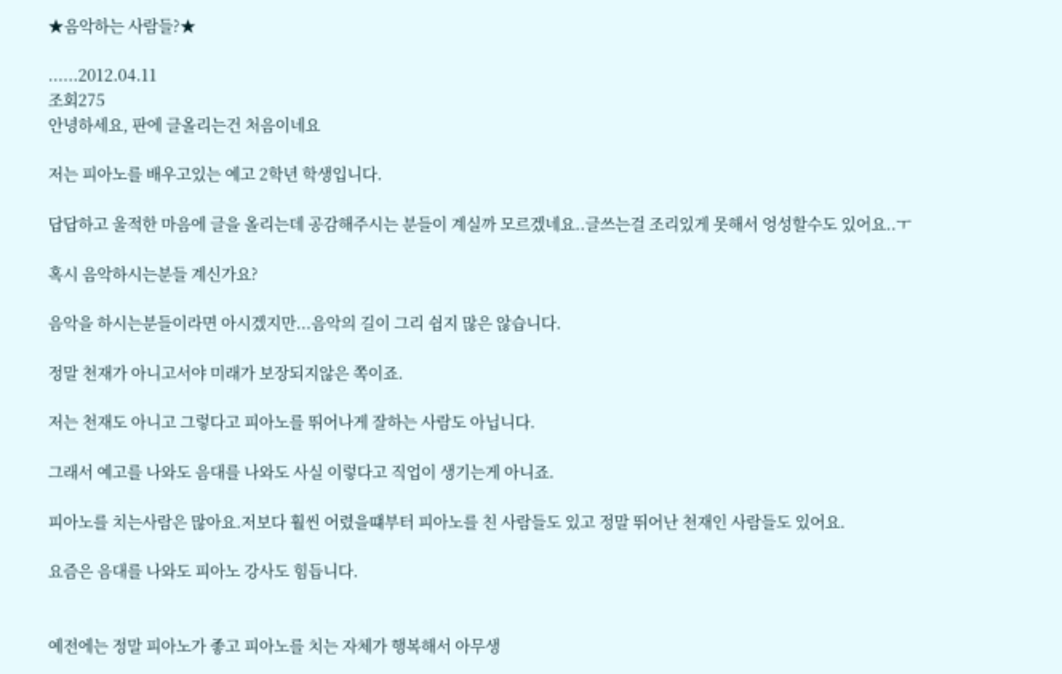★음악하는 사람들?★

......2012.04.11
조회275
안녕하세요, 판에 글올리는건 처음이네요

저는 피아노를 배우고있는 예고 2학년 학생입니다.

답답하고 울적한 마음에 글을 올리는데 공감해주시는 분들이 계실까 모르겠네요..글쓰는걸 조리있게 못해서 엉성할수도 있어요..ㅜ

혹시 음악하시는분들 계신가요?

음악을 하시는분들이라면 아시겠지만...음악의 길이 그리 쉽지 많은 않습니다.

정말 천재가 아니고서야 미래가 보장되지않은 쪽이죠.

저는 천재도 아니고 그렇다고 피아노를 뛰어나게 잘하는 사람도 아닙니다.

그래서 예고를 나와도 음대를 나와도 사실 이렇다고 직업이 생기는게 아니죠.

피아노를 치는사람은 많아요.저보다 훨씬 어렸을떄부터 피아노를 친 사람들도 있고 정말 뛰어난 천재인 사람들도 있어요.

요즘은 음대를 나와도 피아노 강사도 힘듭니다.


예전에는 정말 피아노가 좋고 피아노를 치는 자체가 행복해서 아무생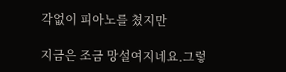각없이 피아노를 쳤지만

지금은 조금 망설여지네요.그렇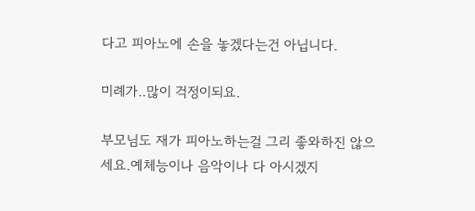다고 피아노에 손을 놓겠다는건 아닙니다.

미례가..많이 걱정이되요.

부모님도 재가 피아노하는걸 그리 좋와하진 않으세요.예체능이나 음악이나 다 아시겠지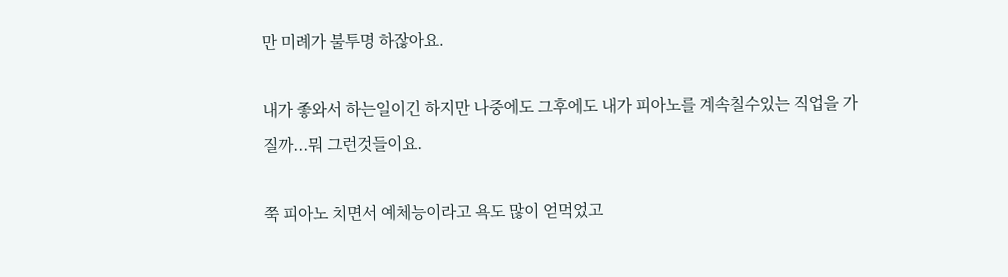만 미례가 불투명 하잖아요.

내가 좋와서 하는일이긴 하지만 나중에도 그후에도 내가 피아노를 계속칠수있는 직업을 가질까...뭐 그런것들이요.

쭉 피아노 치면서 예체능이라고 욕도 많이 얻먹었고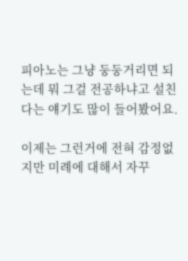피아노는 그냥 둥둥거리면 되는데 뭐 그걸 전공하냐고 설친다는 얘기도 많이 들어봤어요.

이제는 그런거에 전혀 감정없지만 미례에 대해서 자꾸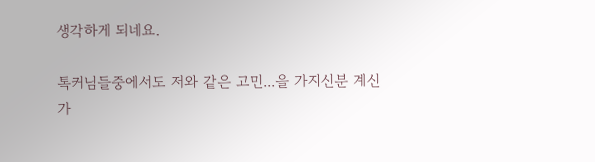생각하게 되네요.

톡커님들중에서도 저와 같은 고민...을 가지신분 계신가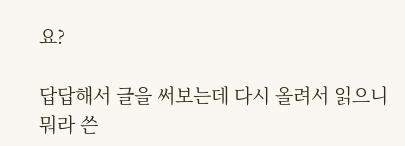요?

답답해서 글을 써보는데 다시 올려서 읽으니 뭐라 쓴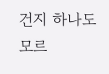건지 하나도 모르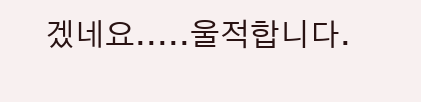겠네요.....울적합니다.